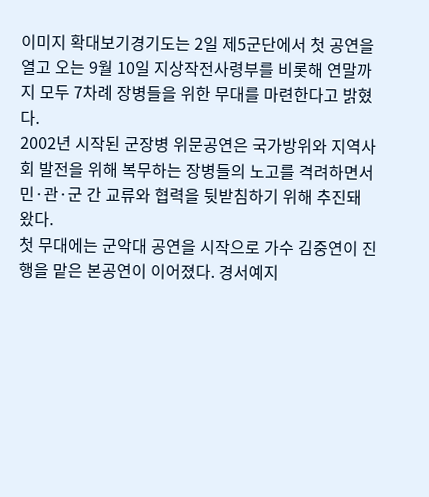이미지 확대보기경기도는 2일 제5군단에서 첫 공연을 열고 오는 9월 10일 지상작전사령부를 비롯해 연말까지 모두 7차례 장병들을 위한 무대를 마련한다고 밝혔다.
2002년 시작된 군장병 위문공연은 국가방위와 지역사회 발전을 위해 복무하는 장병들의 노고를 격려하면서 민·관·군 간 교류와 협력을 뒷받침하기 위해 추진돼 왔다.
첫 무대에는 군악대 공연을 시작으로 가수 김중연이 진행을 맡은 본공연이 이어졌다. 경서예지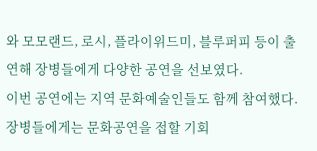와 모모랜드, 로시, 플라이위드미, 블루퍼피 등이 출연해 장병들에게 다양한 공연을 선보였다.
이번 공연에는 지역 문화예술인들도 함께 참여했다. 장병들에게는 문화공연을 접할 기회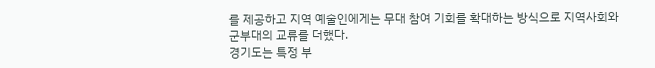를 제공하고 지역 예술인에게는 무대 참여 기회를 확대하는 방식으로 지역사회와 군부대의 교류를 더했다.
경기도는 특정 부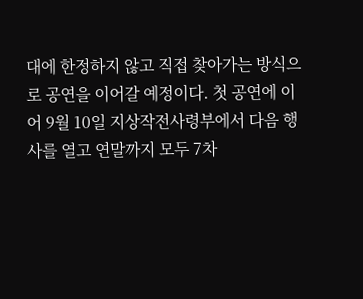대에 한정하지 않고 직접 찾아가는 방식으로 공연을 이어갈 예정이다. 첫 공연에 이어 9월 10일 지상작전사령부에서 다음 행사를 열고 연말까지 모두 7차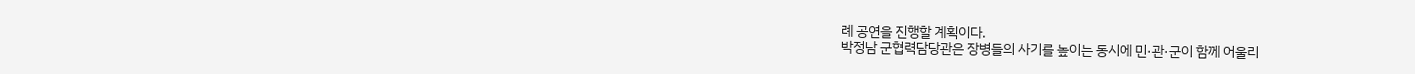례 공연을 진행할 계획이다.
박정남 군협력담당관은 장병들의 사기를 높이는 동시에 민·관·군이 함께 어울리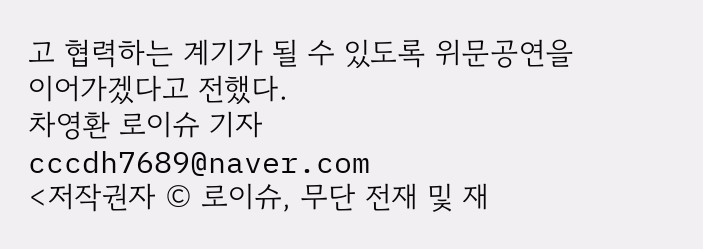고 협력하는 계기가 될 수 있도록 위문공연을 이어가겠다고 전했다.
차영환 로이슈 기자 cccdh7689@naver.com
<저작권자 © 로이슈, 무단 전재 및 재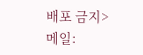배포 금지>
메일: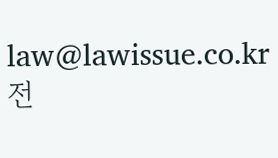law@lawissue.co.kr 전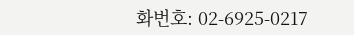화번호: 02-6925-0217